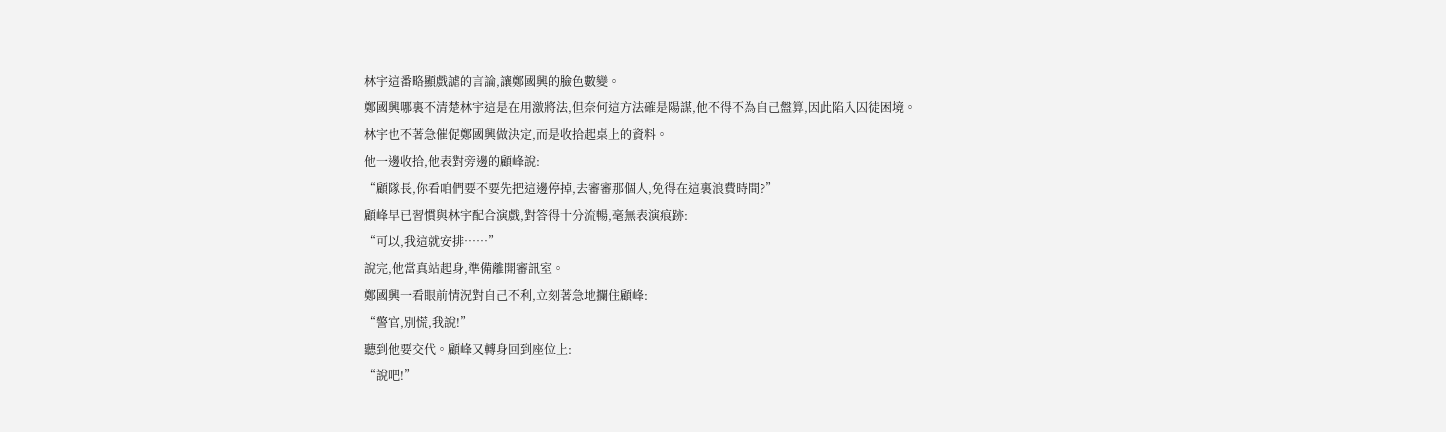林宇這番略顯戲謔的言論,讓鄭國興的臉色數變。
鄭國興哪裏不清楚林宇這是在用激將法,但奈何這方法確是陽謀,他不得不為自己盤算,因此陷入囚徒困境。
林宇也不著急催促鄭國興做決定,而是收拾起桌上的資料。
他一邊收拾,他表對旁邊的顧峰說:
“顧隊長,你看咱們要不要先把這邊停掉,去審審那個人,免得在這裏浪費時間?”
顧峰早已習慣與林宇配合演戲,對答得十分流暢,毫無表演痕跡:
“可以,我這就安排……”
說完,他當真站起身,準備離開審訊室。
鄭國興一看眼前情況對自己不利,立刻著急地攔住顧峰:
“警官,別慌,我說!”
聽到他要交代。顧峰又轉身回到座位上:
“說吧!”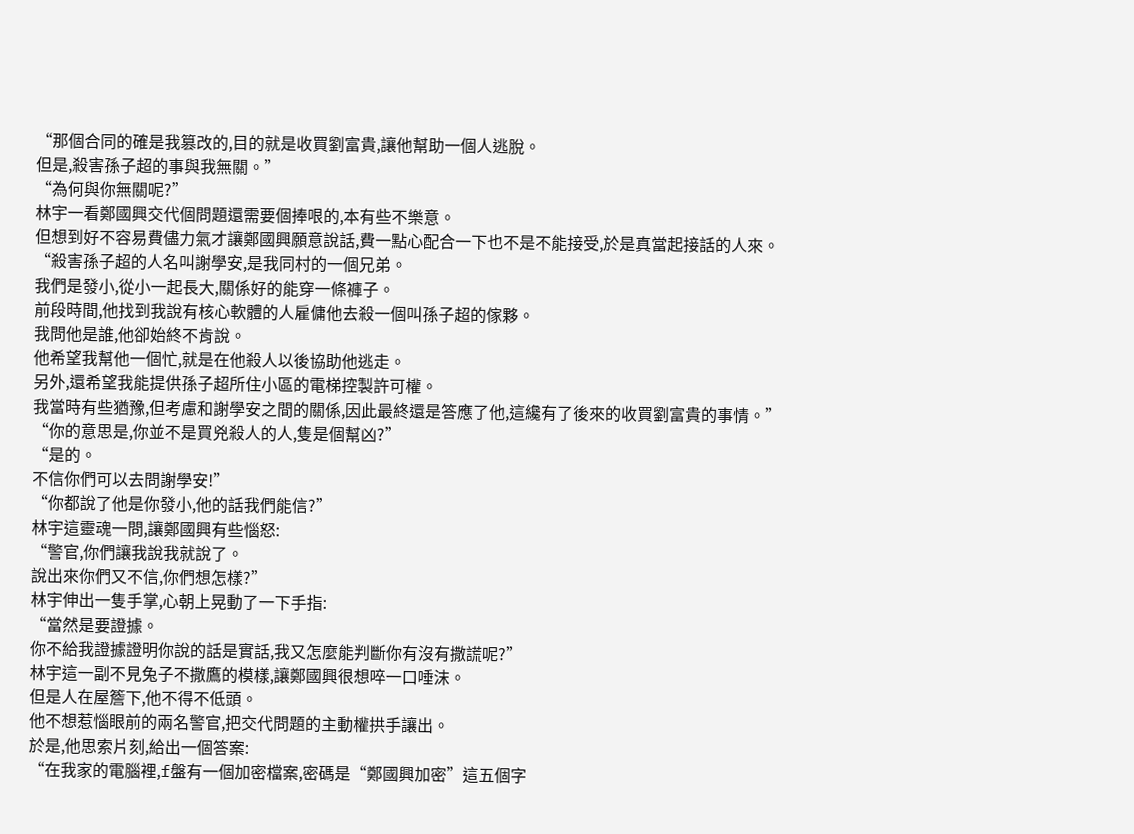“那個合同的確是我篡改的,目的就是收買劉富貴,讓他幫助一個人逃脫。
但是,殺害孫子超的事與我無關。”
“為何與你無關呢?”
林宇一看鄭國興交代個問題還需要個捧哏的,本有些不樂意。
但想到好不容易費儘力氣才讓鄭國興願意說話,費一點心配合一下也不是不能接受,於是真當起接話的人來。
“殺害孫子超的人名叫謝學安,是我同村的一個兄弟。
我們是發小,從小一起長大,關係好的能穿一條褲子。
前段時間,他找到我說有核心軟體的人雇傭他去殺一個叫孫子超的傢夥。
我問他是誰,他卻始終不肯說。
他希望我幫他一個忙,就是在他殺人以後協助他逃走。
另外,還希望我能提供孫子超所住小區的電梯控製許可權。
我當時有些猶豫,但考慮和謝學安之間的關係,因此最終還是答應了他,這纔有了後來的收買劉富貴的事情。”
“你的意思是,你並不是買兇殺人的人,隻是個幫凶?”
“是的。
不信你們可以去問謝學安!”
“你都說了他是你發小,他的話我們能信?”
林宇這靈魂一問,讓鄭國興有些惱怒:
“警官,你們讓我說我就說了。
說出來你們又不信,你們想怎樣?”
林宇伸出一隻手掌,心朝上晃動了一下手指:
“當然是要證據。
你不給我證據證明你說的話是實話,我又怎麼能判斷你有沒有撒謊呢?”
林宇這一副不見兔子不撒鷹的模樣,讓鄭國興很想啐一口唾沫。
但是人在屋簷下,他不得不低頭。
他不想惹惱眼前的兩名警官,把交代問題的主動權拱手讓出。
於是,他思索片刻,給出一個答案:
“在我家的電腦裡,f盤有一個加密檔案,密碼是“鄭國興加密”這五個字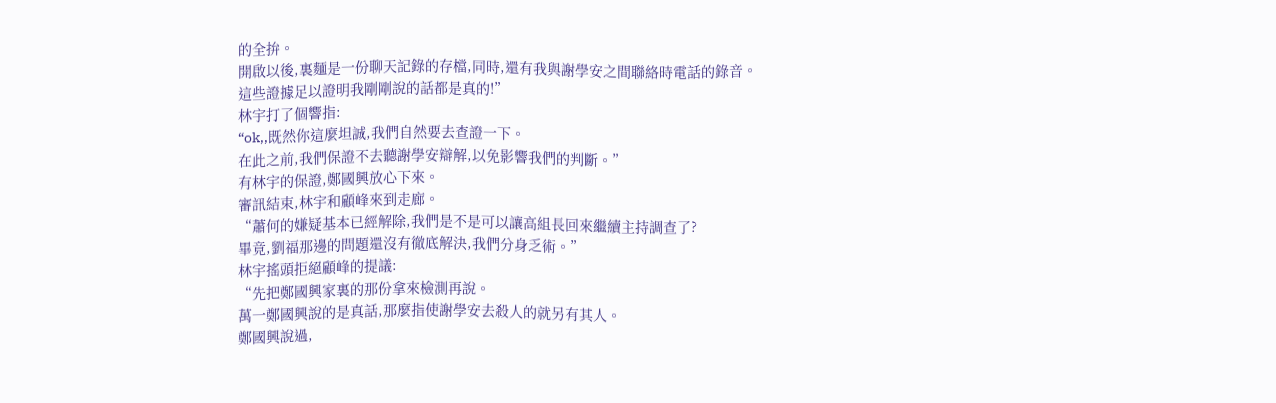的全拚。
開啟以後,裏麵是一份聊天記錄的存檔,同時,還有我與謝學安之間聯絡時電話的錄音。
這些證據足以證明我剛剛說的話都是真的!”
林宇打了個響指:
“ok,,既然你這麼坦誠,我們自然要去查證一下。
在此之前,我們保證不去聽謝學安辯解,以免影響我們的判斷。”
有林宇的保證,鄭國興放心下來。
審訊結束,林宇和顧峰來到走廊。
“蕭何的嫌疑基本已經解除,我們是不是可以讓高組長回來繼續主持調查了?
畢竟,劉福那邊的問題還沒有徹底解決,我們分身乏術。”
林宇搖頭拒絕顧峰的提議:
“先把鄭國興家裏的那份拿來檢測再說。
萬一鄭國興說的是真話,那麼指使謝學安去殺人的就另有其人。
鄭國興說過,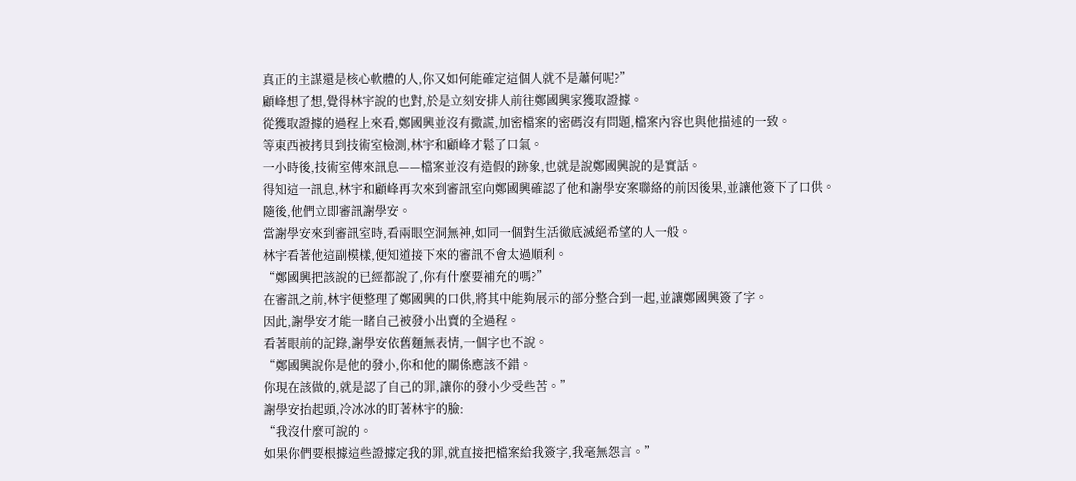真正的主謀還是核心軟體的人,你又如何能確定這個人就不是蕭何呢?”
顧峰想了想,覺得林宇說的也對,於是立刻安排人前往鄭國興家獲取證據。
從獲取證據的過程上來看,鄭國興並沒有撒謊,加密檔案的密碼沒有問題,檔案內容也與他描述的一致。
等東西被拷貝到技術室檢測,林宇和顧峰才鬆了口氣。
一小時後,技術室傳來訊息——檔案並沒有造假的跡象,也就是說鄭國興說的是實話。
得知這一訊息,林宇和顧峰再次來到審訊室向鄭國興確認了他和謝學安案聯絡的前因後果,並讓他簽下了口供。
隨後,他們立即審訊謝學安。
當謝學安來到審訊室時,看兩眼空洞無神,如同一個對生活徹底滅絕希望的人一般。
林宇看著他這副模樣,便知道接下來的審訊不會太過順利。
“鄭國興把該說的已經都說了,你有什麼要補充的嗎?”
在審訊之前,林宇便整理了鄭國興的口供,將其中能夠展示的部分整合到一起,並讓鄭國興簽了字。
因此,謝學安才能一睹自己被發小出賣的全過程。
看著眼前的記錄,謝學安依舊麵無表情,一個字也不說。
“鄭國興說你是他的發小,你和他的關係應該不錯。
你現在該做的,就是認了自己的罪,讓你的發小少受些苦。”
謝學安抬起頭,冷冰冰的盯著林宇的臉:
“我沒什麼可說的。
如果你們要根據這些證據定我的罪,就直接把檔案給我簽字,我毫無怨言。”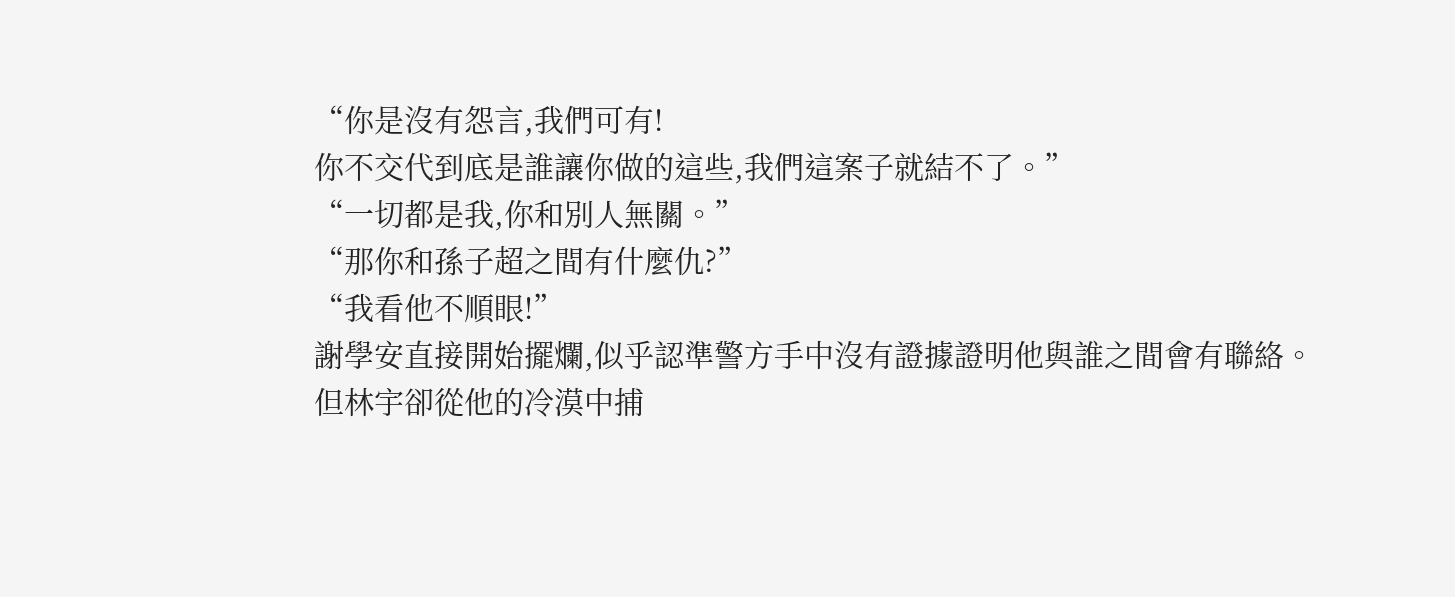“你是沒有怨言,我們可有!
你不交代到底是誰讓你做的這些,我們這案子就結不了。”
“一切都是我,你和別人無關。”
“那你和孫子超之間有什麼仇?”
“我看他不順眼!”
謝學安直接開始擺爛,似乎認準警方手中沒有證據證明他與誰之間會有聯絡。
但林宇卻從他的冷漠中捕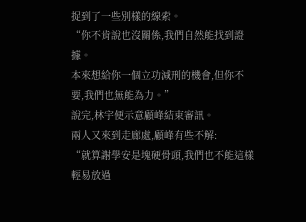捉到了一些別樣的線索。
“你不肯說也沒關係,我們自然能找到證據。
本來想給你一個立功減刑的機會,但你不要,我們也無能為力。”
說完,林宇便示意顧峰結束審訊。
兩人又來到走廊處,顧峰有些不解:
“就算謝學安是塊硬骨頭,我們也不能這樣輕易放過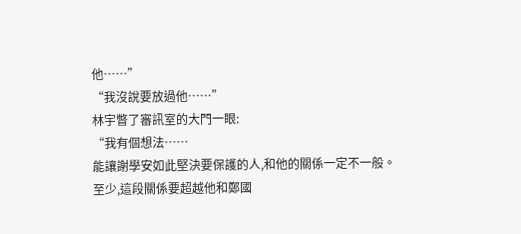他……”
“我沒說要放過他……”
林宇瞥了審訊室的大門一眼:
“我有個想法……
能讓謝學安如此堅決要保護的人,和他的關係一定不一般。
至少,這段關係要超越他和鄭國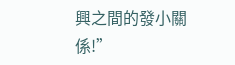興之間的發小關係!”